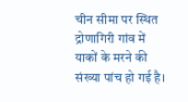चीन सीमा पर स्थित द्रोणागिरी गांव में याकों के मरने की संख्या पांच हो गई है।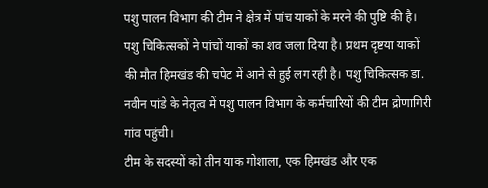पशु पालन विभाग की टीम ने क्षेत्र में पांच याकों के मरने की पुष्टि की है।
पशु चिकित्सकों ने पांचों याकों का शव जला दिया है। प्रथम दृष्टया याकों की मौत हिमखंड की चपेट में आने से हुई लग रही है। पशु चिकित्सक डा. नवीन पांडे के नेतृत्व में पशु पालन विभाग के कर्मचारियों की टीम द्रोणागिरी गांव पहुंची।
टीम के सदस्यों को तीन याक गोशाला, एक हिमखंड और एक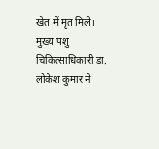खेत में मृत मिले। मुख्य पशु चिकित्साधिकारी डा. लोकेश कुमार ने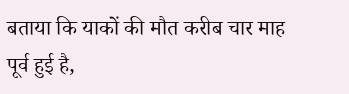बताया कि याकों की मौत करीब चार माह पूर्व हुई है,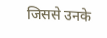जिससे उनके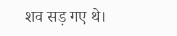शव सड़ गए थे।